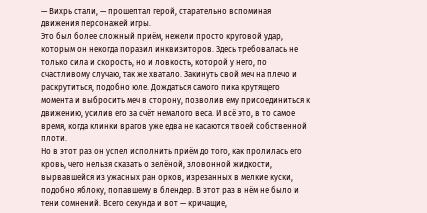— Вихрь стали, — прошептал герой, старательно вспоминая движения персонажей игры.
Это был более сложный приём, нежели просто круговой удар, которым он некогда поразил инквизиторов. Здесь требовалась не только сила и скорость, но и ловкость, которой у него, по счастливому случаю, так же хватало. Закинуть свой меч на плечо и раскрутиться, подобно юле. Дождаться самого пика крутящего момента и выбросить меч в сторону, позволив ему присоединиться к движению, усилив его за счёт немалого веса. И всё это, в то самое время, когда клинки врагов уже едва не касаются твоей собственной плоти.
Но в этот раз он успел исполнить приём до того, как пролилась его кровь, чего нельзя сказать о зелёной, зловонной жидкости, вырвавшейся из ужасных ран орков, изрезанных в мелкие куски, подобно яблоку, попавшему в блендер. В этот раз в нём не было и тени сомнений. Всего секунда и вот — кричащие,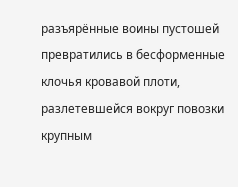разъярённые воины пустошей превратились в бесформенные клочья кровавой плоти, разлетевшейся вокруг повозки крупным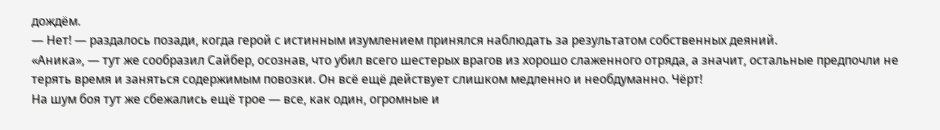дождём.
— Нет! — раздалось позади, когда герой с истинным изумлением принялся наблюдать за результатом собственных деяний.
«Аника», — тут же сообразил Сайбер, осознав, что убил всего шестерых врагов из хорошо слаженного отряда, а значит, остальные предпочли не терять время и заняться содержимым повозки. Он всё ещё действует слишком медленно и необдуманно. Чёрт!
На шум боя тут же сбежались ещё трое — все, как один, огромные и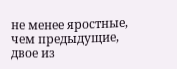не менее яростные, чем предыдущие, двое из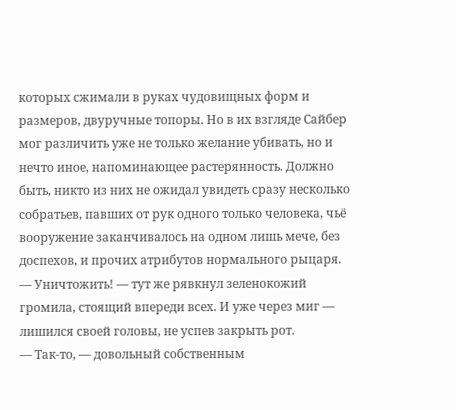которых сжимали в руках чудовищных форм и размеров, двуручные топоры. Но в их взгляде Сайбер мог различить уже не только желание убивать, но и нечто иное, напоминающее растерянность. Должно быть, никто из них не ожидал увидеть сразу несколько собратьев, павших от рук одного только человека, чьё вооружение заканчивалось на одном лишь мече, без доспехов, и прочих атрибутов нормального рыцаря.
— Уничтожить! — тут же рявкнул зеленокожий громила, стоящий впереди всех. И уже через миг — лишился своей головы, не успев закрыть рот.
— Так-то, — довольный собственным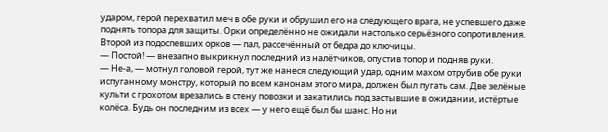ударом, герой перехватил меч в обе руки и обрушил его на следующего врага, не успевшего даже поднять топора для защиты. Орки определённо не ожидали настолько серьёзного сопротивления. Второй из подоспевших орков — пал, рассечённый от бедра до ключицы.
— Постой! — внезапно выкрикнул последний из налётчиков, опустив топор и подняв руки.
— Не-а, — мотнул головой герой, тут же нанеся следующий удар, одним махом отрубив обе руки испуганному монстру, который по всем канонам этого мира, должен был пугать сам. Две зелёные культи с грохотом врезались в стену повозки и закатились под застывшие в ожидании, истёртые колёса. Будь он последним из всех — у него ещё был бы шанс. Но ни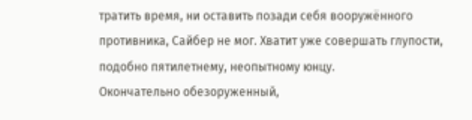тратить время, ни оставить позади себя вооружённого противника, Сайбер не мог. Хватит уже совершать глупости, подобно пятилетнему, неопытному юнцу.
Окончательно обезоруженный,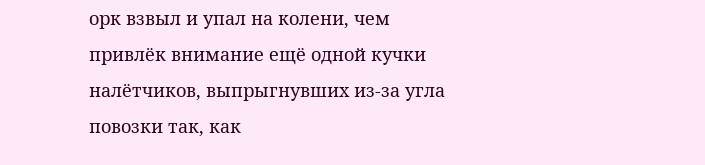орк взвыл и упал на колени, чем привлёк внимание ещё одной кучки налётчиков, выпрыгнувших из-за угла повозки так, как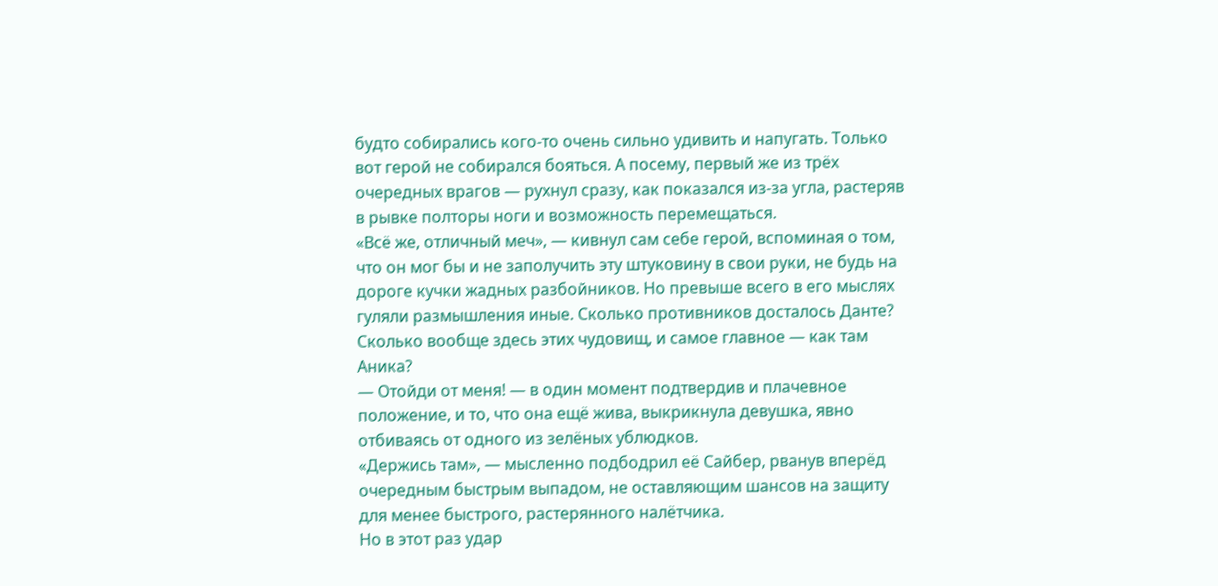будто собирались кого-то очень сильно удивить и напугать. Только вот герой не собирался бояться. А посему, первый же из трёх очередных врагов — рухнул сразу, как показался из-за угла, растеряв в рывке полторы ноги и возможность перемещаться.
«Всё же, отличный меч», — кивнул сам себе герой, вспоминая о том, что он мог бы и не заполучить эту штуковину в свои руки, не будь на дороге кучки жадных разбойников. Но превыше всего в его мыслях гуляли размышления иные. Сколько противников досталось Данте? Сколько вообще здесь этих чудовищ, и самое главное — как там Аника?
— Отойди от меня! — в один момент подтвердив и плачевное положение, и то, что она ещё жива, выкрикнула девушка, явно отбиваясь от одного из зелёных ублюдков.
«Держись там», — мысленно подбодрил её Сайбер, рванув вперёд очередным быстрым выпадом, не оставляющим шансов на защиту для менее быстрого, растерянного налётчика.
Но в этот раз удар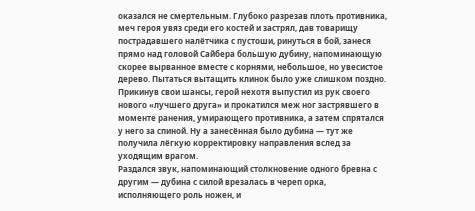оказался не смертельным. Глубоко разрезав плоть противника, меч героя увяз среди его костей и застрял, дав товарищу пострадавшего налётчика с пустоши, ринуться в бой, занеся прямо над головой Сайбера большую дубину, напоминающую скорее вырванное вместе с корнями, небольшое, но увесистое дерево. Пытаться вытащить клинок было уже слишком поздно. Прикинув свои шансы, герой нехотя выпустил из рук своего нового «лучшего друга» и прокатился меж ног застрявшего в моменте ранения, умирающего противника, а затем спрятался у него за спиной. Ну а занесённая было дубина — тут же получила лёгкую корректировку направления вслед за уходящим врагом.
Раздался звук, напоминающий столкновение одного бревна с другим — дубина с силой врезалась в череп орка, исполняющего роль ножен, и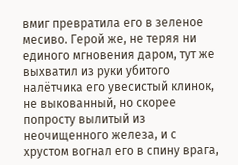вмиг превратила его в зеленое месиво. Герой же, не теряя ни единого мгновения даром, тут же выхватил из руки убитого налётчика его увесистый клинок, не выкованный, но скорее попросту вылитый из неочищенного железа, и с хрустом вогнал его в спину врага,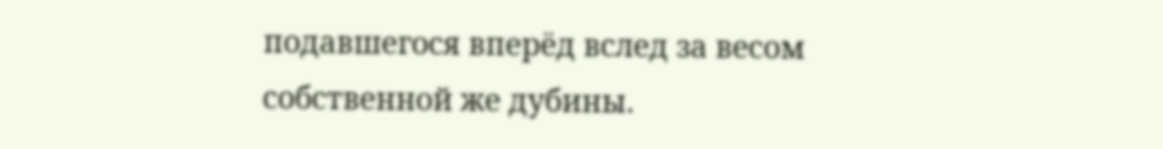подавшегося вперёд вслед за весом собственной же дубины.